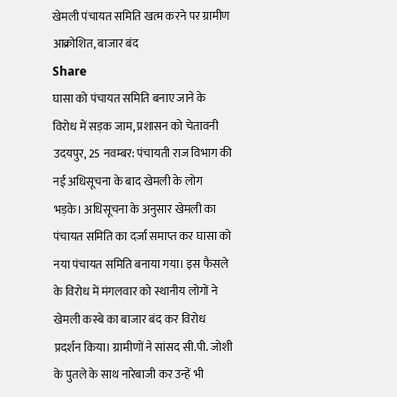खेमली पंचायत समिति खत्म करने पर ग्रामीण आक्रोशित, बाजार बंद
Share
घासा को पंचायत समिति बनाए जाने के विरोध में सड़क जाम, प्रशासन को चेतावनी
उदयपुर, 25 नवम्बर: पंचायती राज विभाग की नई अधिसूचना के बाद खेमली के लोग भड़के। अधिसूचना के अनुसार खेमली का पंचायत समिति का दर्जा समाप्त कर घासा को नया पंचायत समिति बनाया गया। इस फैसले के विरोध में मंगलवार को स्थानीय लोगों ने खेमली कस्बे का बाजार बंद कर विरोध प्रदर्शन किया। ग्रामीणों ने सांसद सी.पी. जोशी के पुतले के साथ नारेबाजी कर उन्हें भी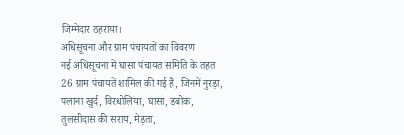जिम्मेदार ठहराया।
अधिसूचना और ग्राम पंचायतों का विवरण
नई अधिसूचना में घासा पंचायत समिति के तहत 26 ग्राम पंचायतें शामिल की गई हैं, जिनमें नुरड़ा, पलाना खुर्द, विरधोलिया, घासा, डबोक, तुलसीदास की सराय, मेड़ता,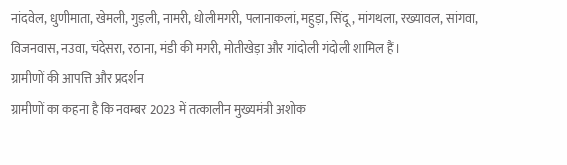नांदवेल, धुणीमाता, खेमली, गुड़ली, नामरी, धोलीमगरी, पलानाकलां, महुड़ा, सिंदू, मांगथला, रख्यावल, सांगवा, विजनवास, नउवा, चंदेसरा, रठाना, मंडी की मगरी, मोतीखेड़ा और गांदोली गंदोली शामिल हैं।
ग्रामीणों की आपत्ति और प्रदर्शन
ग्रामीणों का कहना है कि नवम्बर 2023 में तत्कालीन मुख्यमंत्री अशोक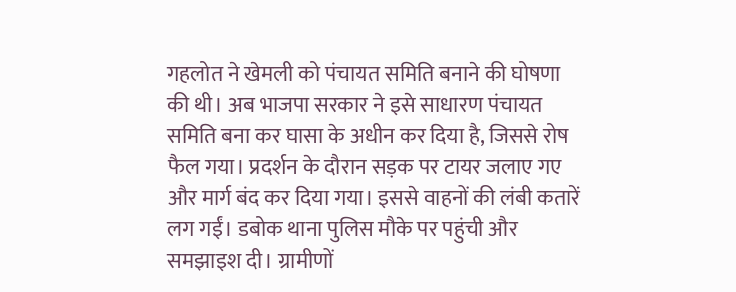गहलोत ने खेमली को पंचायत समिति बनाने की घोषणा की थी। अब भाजपा सरकार ने इसे साधारण पंचायत समिति बना कर घासा के अधीन कर दिया है, जिससे रोष फैल गया। प्रदर्शन के दौरान सड़क पर टायर जलाए गए और मार्ग बंद कर दिया गया। इससे वाहनों की लंबी कतारें लग गईं। डबोक थाना पुलिस मौके पर पहुंची और समझाइश दी। ग्रामीणों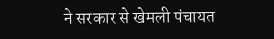ने सरकार से खेमली पंचायत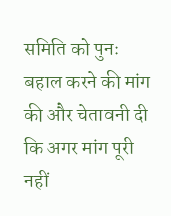समिति को पुनः बहाल करने की मांग की और चेतावनी दी कि अगर मांग पूरी नहीं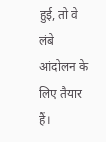हुई, तो वे लंबे आंदोलन के लिए तैयार हैं।